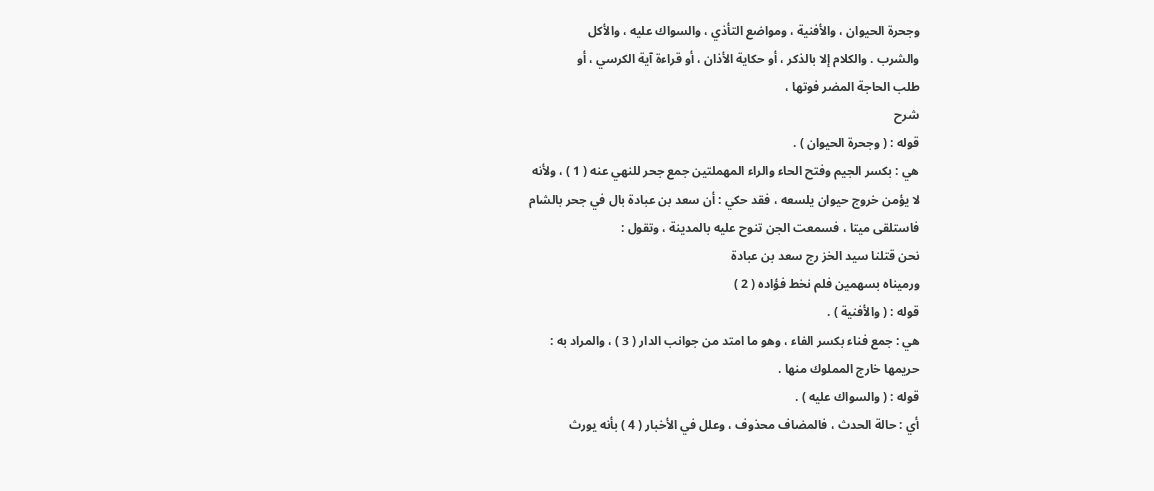وجحرة الحيوان ، والأفنية ، ومواضع التأذي ، والسواك عليه ، والأكل
والشرب . والكلام إلا بالذكر ، أو حكاية الأذان ، أو قراءة آية الكرسي ، أو
طلب الحاجة المضر فوتها ،
شرح
قوله : ( وجحرة الحيوان ) .
هي : بكسر الجيم وفتح الحاء والراء المهملتين جمع جحر للنهي عنه ( 1 ) ، ولأنه
لا يؤمن خروج حيوان يلسعه ، فقد حكي : أن سعد بن عبادة بال في جحر بالشام
فاستلقى ميتا ، فسمعت الجن تنوح عليه بالمدينة ، وتقول :
نحن قتلنا سيد الخز رج سعد بن عبادة
ورميناه بسهمين فلم نخط فؤاده ( 2 )
قوله : ( والأفنية ) .
هي : جمع فناء بكسر الفاء ، وهو ما امتد من جوانب الدار ( 3 ) ، والمراد به :
حريمها خارج المملوك منها .
قوله : ( والسواك عليه ) .
أي : حالة الحدث ، فالمضاف محذوف ، وعلل في الأخبار ( 4 ) بأنه يورث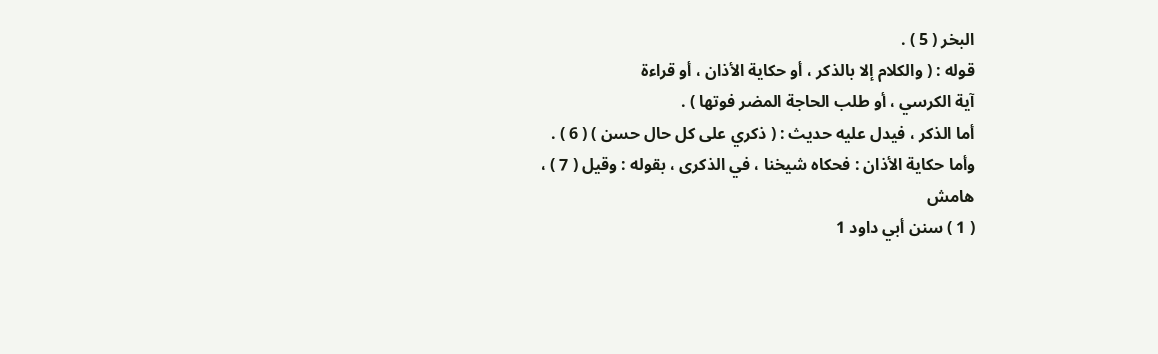البخر ( 5 ) .
قوله : ( والكلام إلا بالذكر ، أو حكاية الأذان ، أو قراءة
آية الكرسي ، أو طلب الحاجة المضر فوتها ) .
أما الذكر ، فيدل عليه حديث : ( ذكري على كل حال حسن ) ( 6 ) .
وأما حكاية الأذان : فحكاه شيخنا ، في الذكرى ، بقوله : وقيل ( 7 ) ،
هامش
( 1 ) سنن أبي داود 1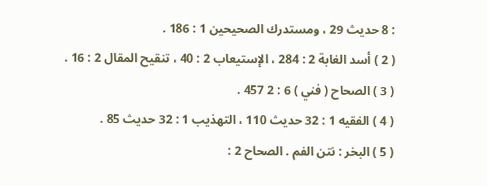: 8 حديث 29 ، ومستدرك الصحيحين 1 : 186 .
( 2 ) أسد الغابة 2 : 284 ، الإستيعاب 2 : 40 ، تنقيح المقال 2 : 16 .
( 3 ) الصحاح ( فني ) 6 : 2 457 .
( 4 ) الفقيه 1 : 32 حديث 110 ، التهذيب 1 : 32 حديث 85 .
( 5 ) البخر : نتن الفم . الصحاح 2 :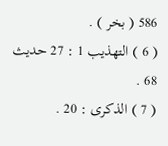586 ( بخر ) .
( 6 ) التهذيب 1 : 27 حديث 68 .
( 7 ) الذكرى : 20 .